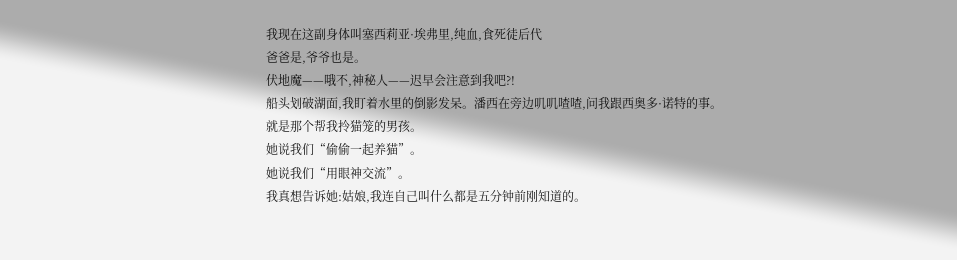我现在这副身体叫塞西莉亚·埃弗里,纯血,食死徒后代
爸爸是,爷爷也是。
伏地魔——哦不,神秘人——迟早会注意到我吧?!
船头划破湖面,我盯着水里的倒影发呆。潘西在旁边叽叽喳喳,问我跟西奥多·诺特的事。
就是那个帮我拎猫笼的男孩。
她说我们“偷偷一起养猫”。
她说我们“用眼神交流”。
我真想告诉她:姑娘,我连自己叫什么都是五分钟前刚知道的。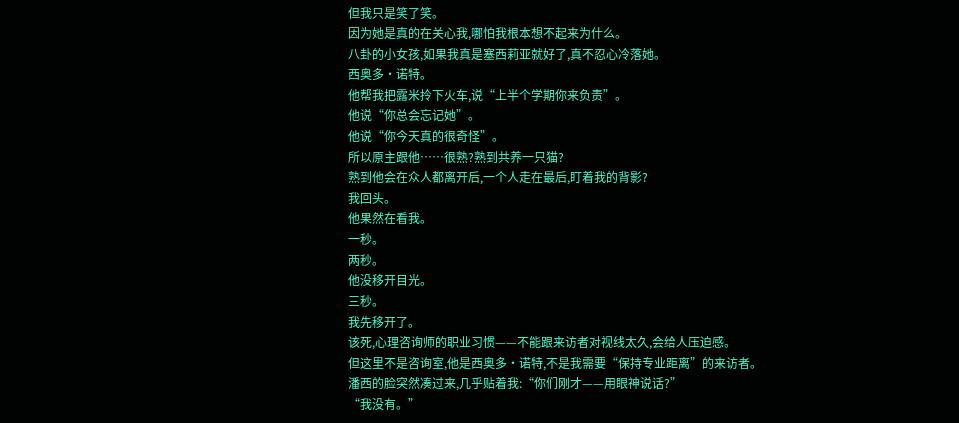但我只是笑了笑。
因为她是真的在关心我,哪怕我根本想不起来为什么。
八卦的小女孩,如果我真是塞西莉亚就好了,真不忍心冷落她。
西奥多·诺特。
他帮我把露米拎下火车,说“上半个学期你来负责”。
他说“你总会忘记她”。
他说“你今天真的很奇怪”。
所以原主跟他……很熟?熟到共养一只猫?
熟到他会在众人都离开后,一个人走在最后,盯着我的背影?
我回头。
他果然在看我。
一秒。
两秒。
他没移开目光。
三秒。
我先移开了。
该死,心理咨询师的职业习惯——不能跟来访者对视线太久,会给人压迫感。
但这里不是咨询室,他是西奥多·诺特,不是我需要“保持专业距离”的来访者。
潘西的脸突然凑过来,几乎贴着我:“你们刚才——用眼神说话?”
“我没有。”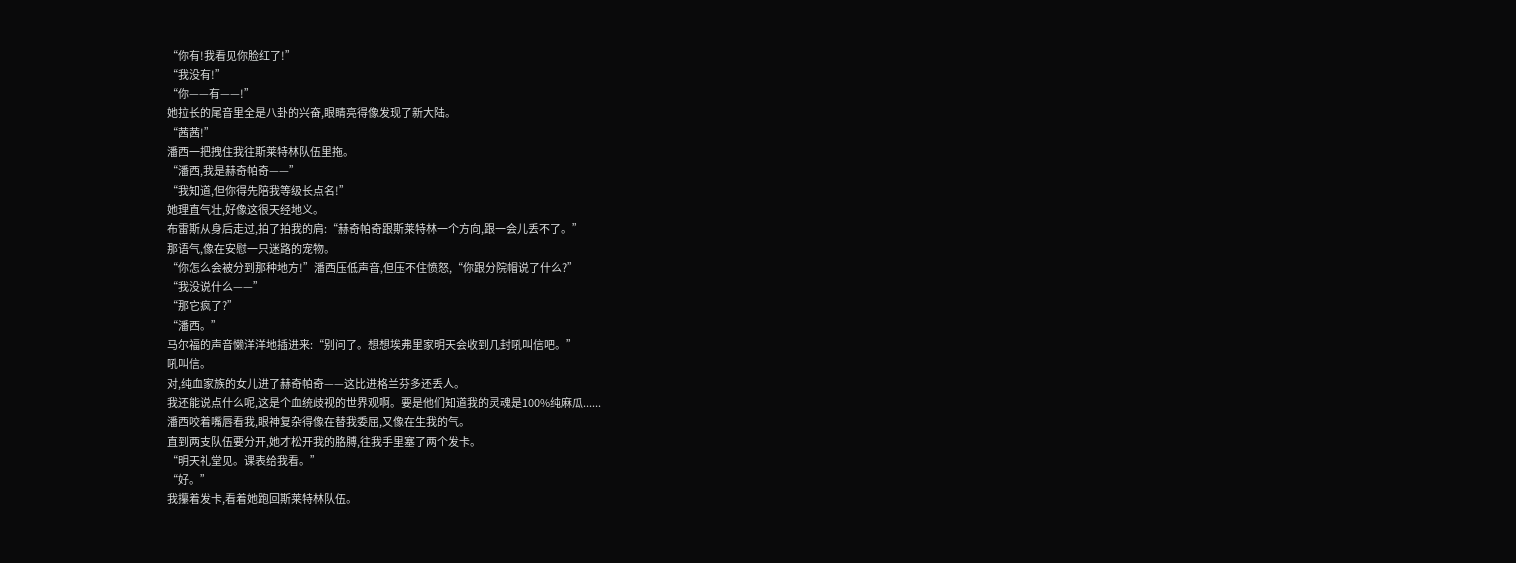“你有!我看见你脸红了!”
“我没有!”
“你——有——!”
她拉长的尾音里全是八卦的兴奋,眼睛亮得像发现了新大陆。
“茜茜!”
潘西一把拽住我往斯莱特林队伍里拖。
“潘西,我是赫奇帕奇——”
“我知道,但你得先陪我等级长点名!”
她理直气壮,好像这很天经地义。
布雷斯从身后走过,拍了拍我的肩:“赫奇帕奇跟斯莱特林一个方向,跟一会儿丢不了。”
那语气,像在安慰一只迷路的宠物。
“你怎么会被分到那种地方!”潘西压低声音,但压不住愤怒,“你跟分院帽说了什么?”
“我没说什么——”
“那它疯了?”
“潘西。”
马尔福的声音懒洋洋地插进来:“别问了。想想埃弗里家明天会收到几封吼叫信吧。”
吼叫信。
对,纯血家族的女儿进了赫奇帕奇——这比进格兰芬多还丢人。
我还能说点什么呢,这是个血统歧视的世界观啊。要是他们知道我的灵魂是100%纯麻瓜......
潘西咬着嘴唇看我,眼神复杂得像在替我委屈,又像在生我的气。
直到两支队伍要分开,她才松开我的胳膊,往我手里塞了两个发卡。
“明天礼堂见。课表给我看。”
“好。”
我攥着发卡,看着她跑回斯莱特林队伍。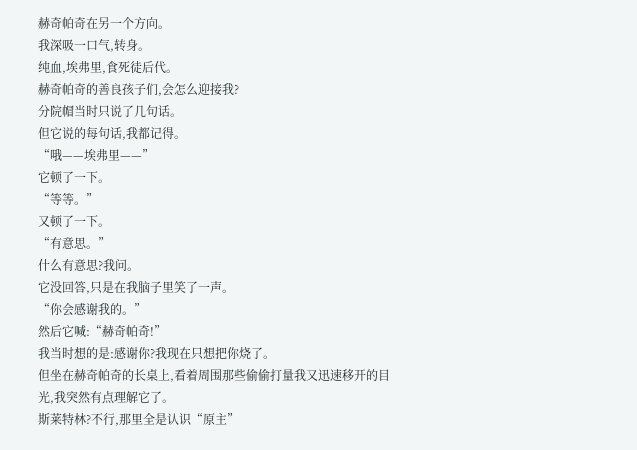赫奇帕奇在另一个方向。
我深吸一口气,转身。
纯血,埃弗里,食死徒后代。
赫奇帕奇的善良孩子们,会怎么迎接我?
分院帽当时只说了几句话。
但它说的每句话,我都记得。
“哦——埃弗里——”
它顿了一下。
“等等。”
又顿了一下。
“有意思。”
什么有意思?我问。
它没回答,只是在我脑子里笑了一声。
“你会感谢我的。”
然后它喊:“赫奇帕奇!”
我当时想的是:感谢你?我现在只想把你烧了。
但坐在赫奇帕奇的长桌上,看着周围那些偷偷打量我又迅速移开的目光,我突然有点理解它了。
斯莱特林?不行,那里全是认识“原主”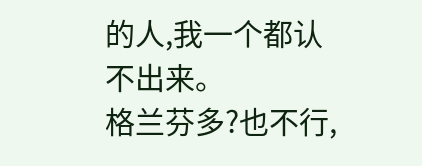的人,我一个都认不出来。
格兰芬多?也不行,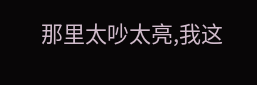那里太吵太亮,我这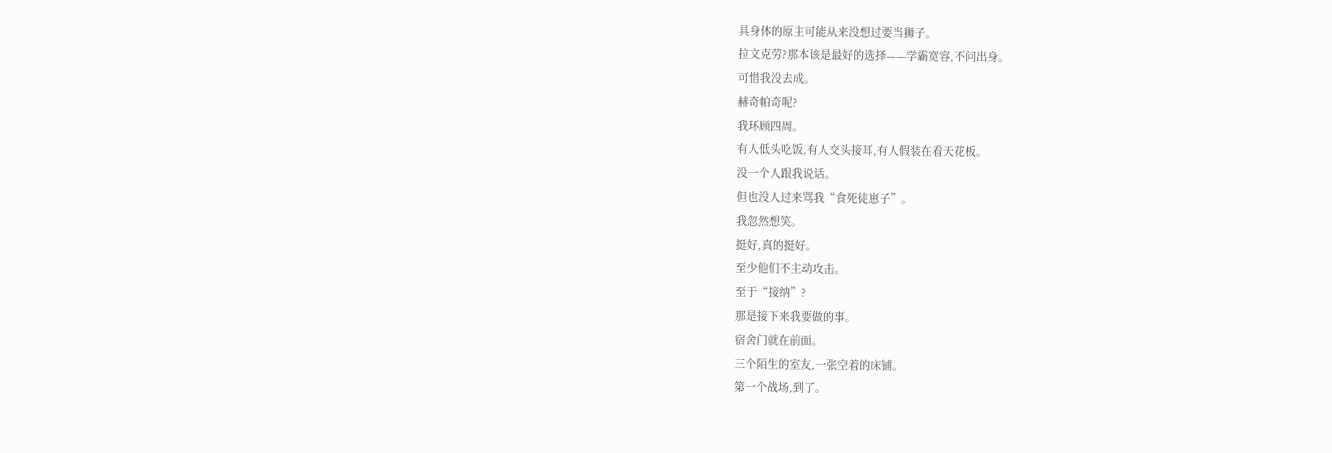具身体的原主可能从来没想过要当狮子。
拉文克劳?那本该是最好的选择——学霸宽容,不问出身。
可惜我没去成。
赫奇帕奇呢?
我环顾四周。
有人低头吃饭,有人交头接耳,有人假装在看天花板。
没一个人跟我说话。
但也没人过来骂我“食死徒崽子”。
我忽然想笑。
挺好,真的挺好。
至少他们不主动攻击。
至于“接纳”?
那是接下来我要做的事。
宿舍门就在前面。
三个陌生的室友,一张空着的床铺。
第一个战场,到了。